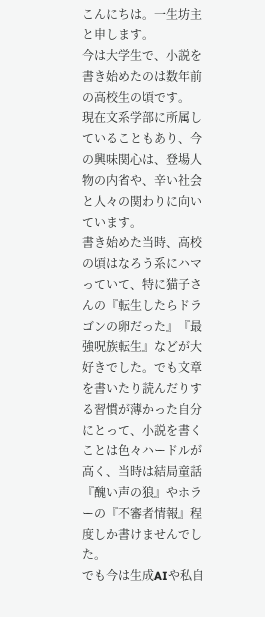こんにちは。一生坊主と申します。
今は大学生で、小説を書き始めたのは数年前の高校生の頃です。
現在文系学部に所属していることもあり、今の興味関心は、登場人物の内省や、辛い社会と人々の関わりに向いています。
書き始めた当時、高校の頃はなろう系にハマっていて、特に猫子さんの『転生したらドラゴンの卵だった』『最強呪族転生』などが大好きでした。でも文章を書いたり読んだりする習慣が薄かった自分にとって、小説を書くことは色々ハードルが高く、当時は結局童話『醜い声の狼』やホラーの『不審者情報』程度しか書けませんでした。
でも今は生成AIや私自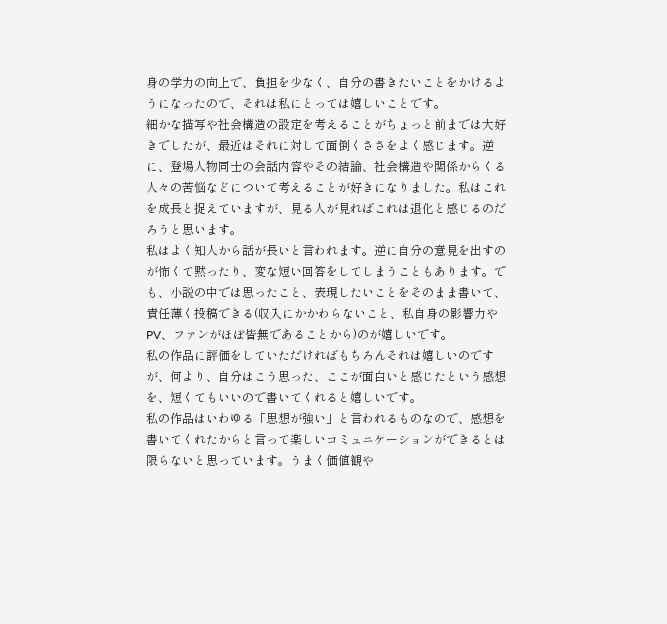身の学力の向上で、負担を少なく、自分の書きたいことをかけるようになったので、それは私にとっては嬉しいことです。
細かな描写や社会構造の設定を考えることがちょっと前までは大好きでしたが、最近はそれに対して面倒くささをよく感じます。逆に、登場人物同士の会話内容やその結論、社会構造や関係からくる人々の苦悩などについて考えることが好きになりました。私はこれを成長と捉えていますが、見る人が見ればこれは退化と感じるのだろうと思います。
私はよく知人から話が長いと言われます。逆に自分の意見を出すのが怖くて黙ったり、変な短い回答をしてしまうこともあります。でも、小説の中では思ったこと、表現したいことをそのまま書いて、責任薄く投稿できる(収入にかかわらないこと、私自身の影響力やPV、ファンがほぼ皆無であることから)のが嬉しいです。
私の作品に評価をしていただければもちろんそれは嬉しいのですが、何より、自分はこう思った、ここが面白いと感じたという感想を、短くてもいいので書いてくれると嬉しいです。
私の作品はいわゆる「思想が強い」と言われるものなので、感想を書いてくれたからと言って楽しいコミュニケーションができるとは限らないと思っています。うまく価値観や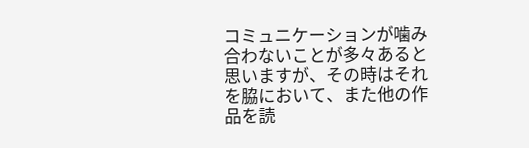コミュニケーションが噛み合わないことが多々あると思いますが、その時はそれを脇において、また他の作品を読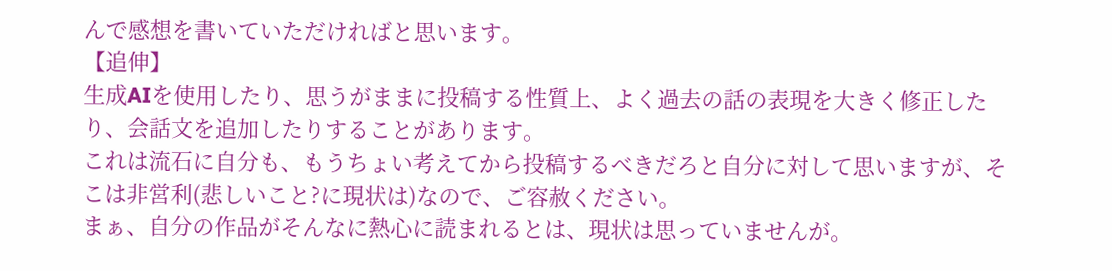んで感想を書いていただければと思います。
【追伸】
生成AIを使用したり、思うがままに投稿する性質上、よく過去の話の表現を大きく修正したり、会話文を追加したりすることがあります。
これは流石に自分も、もうちょい考えてから投稿するべきだろと自分に対して思いますが、そこは非営利(悲しいこと?に現状は)なので、ご容赦ください。
まぁ、自分の作品がそんなに熱心に読まれるとは、現状は思っていませんが。